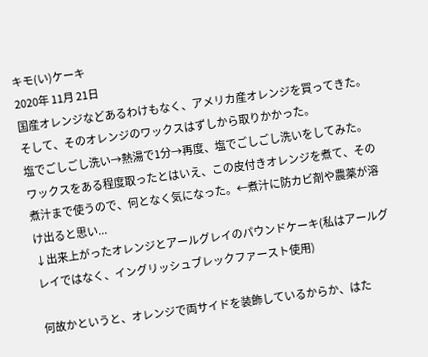キモ(い)ケーキ
2020年 11月 21日
国産オレンジなどあるわけもなく、アメリカ産オレンジを買ってきた。
そして、そのオレンジのワックスはずしから取りかかった。
塩でごしごし洗い→熱湯で1分→再度、塩でごしごし洗いをしてみた。
ワックスをある程度取ったとはいえ、この皮付きオレンジを煮て、その煮汁まで使うので、何となく気になった。←煮汁に防カビ剤や農薬が溶け出ると思い...
↓出来上がったオレンジとアールグレイのパウンドケーキ(私はアールグレイではなく、イングリッシュブレックファースト使用)

何故かというと、オレンジで両サイドを装飾しているからか、はた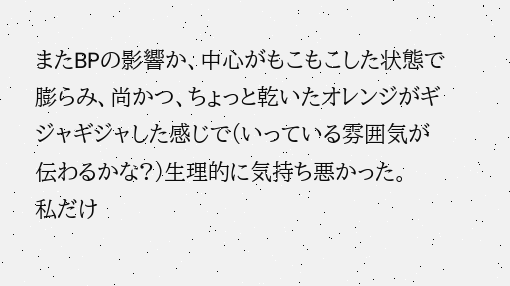またBPの影響か、中心がもこもこした状態で膨らみ、尚かつ、ちょっと乾いたオレンジがギジャギジャした感じで(いっている雰囲気が伝わるかな?)生理的に気持ち悪かった。
私だけ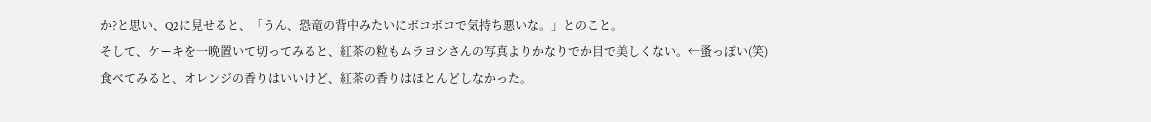か?と思い、Q2に見せると、「うん、恐竜の背中みたいにボコボコで気持ち悪いな。」とのこと。
そして、ケーキを一晩置いて切ってみると、紅茶の粒もムラヨシさんの写真よりかなりでか目で美しくない。←蚤っぽい(笑)
食べてみると、オレンジの香りはいいけど、紅茶の香りはほとんどしなかった。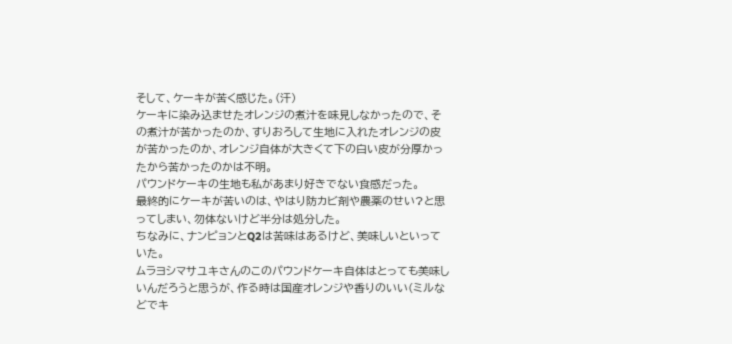そして、ケーキが苦く感じた。(汗)
ケーキに染み込ませたオレンジの煮汁を味見しなかったので、その煮汁が苦かったのか、すりおろして生地に入れたオレンジの皮が苦かったのか、オレンジ自体が大きくて下の白い皮が分厚かったから苦かったのかは不明。
パウンドケーキの生地も私があまり好きでない食感だった。
最終的にケーキが苦いのは、やはり防カビ剤や農薬のせい?と思ってしまい、勿体ないけど半分は処分した。
ちなみに、ナンピョンとQ2は苦味はあるけど、美味しいといっていた。
ムラヨシマサユキさんのこのパウンドケーキ自体はとっても美味しいんだろうと思うが、作る時は国産オレンジや香りのいい(ミルなどでキ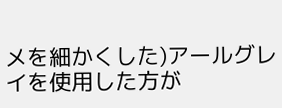メを細かくした)アールグレイを使用した方が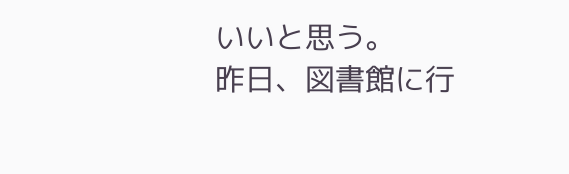いいと思う。
昨日、図書館に行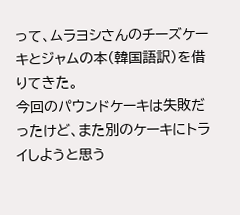って、ムラヨシさんのチーズケーキとジャムの本(韓国語訳)を借りてきた。
今回のパウンドケーキは失敗だったけど、また別のケーキにトライしようと思う